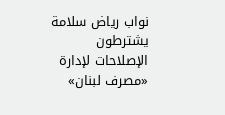نواب رياض سلامة يشترطون الإصلاحات لإدارة «مصرف لبنان»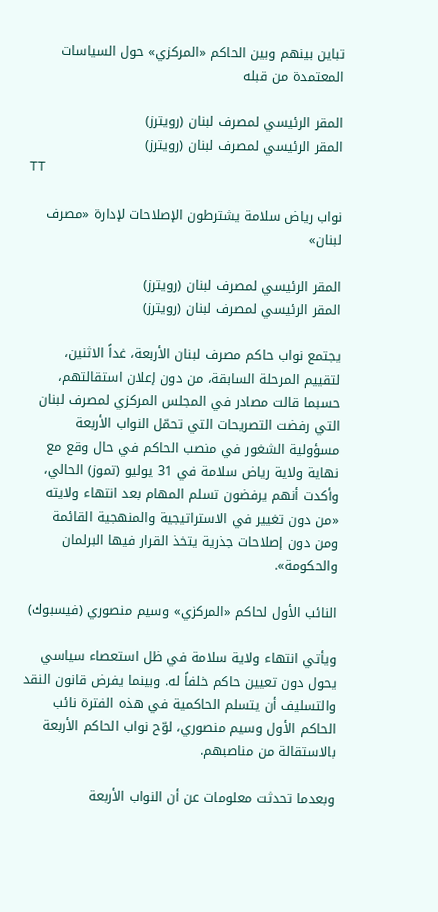تباين بينهم وبين الحاكم «المركزي» حول السياسات المعتمدة من قبله

المقر الرئيسي لمصرف لبنان (رويترز)
المقر الرئيسي لمصرف لبنان (رويترز)
TT

نواب رياض سلامة يشترطون الإصلاحات لإدارة «مصرف لبنان»

المقر الرئيسي لمصرف لبنان (رويترز)
المقر الرئيسي لمصرف لبنان (رويترز)

يجتمع نواب حاكم مصرف لبنان الأربعة، غداً الاثنين، لتقييم المرحلة السابقة، من دون إعلان استقالتهم، حسبما قالت مصادر في المجلس المركزي لمصرف لبنان التي رفضت التصريحات التي تحمّل النواب الأربعة مسؤولية الشغور في منصب الحاكم في حال وقع مع نهاية ولاية رياض سلامة في 31 يوليو (تموز) الحالي، وأكدت أنهم يرفضون تسلم المهام بعد انتهاء ولايته «من دون تغيير في الاستراتيجية والمنهجية القائمة ومن دون إصلاحات جذرية يتخذ القرار فيها البرلمان والحكومة».

النائب الأول لحاكم «المركزي» وسيم منصوري (فيسبوك)

ويأتي انتهاء ولاية سلامة في ظل استعصاء سياسي يحول دون تعيين حاكم خلفاً له. وبينما يفرض قانون النقد والتسليف أن يتسلم الحاكمية في هذه الفترة نائب الحاكم الأول وسيم منصوري، لوّح نواب الحاكم الأربعة بالاستقالة من مناصبهم.

وبعدما تحدثت معلومات عن أن النواب الأربعة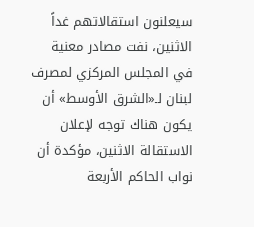سيعلنون استقالاتهم غداً الاثنين، نفت مصادر معنية في المجلس المركزي لمصرف لبنان لـ«الشرق الأوسط» أن يكون هناك توجه لإعلان الاستقالة الاثنين، مؤكدة أن نواب الحاكم الأربعة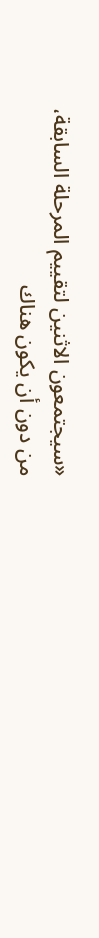«سيجتمعون الاثنين لتقييم المرحلة السابقة، من دون أن يكون هناك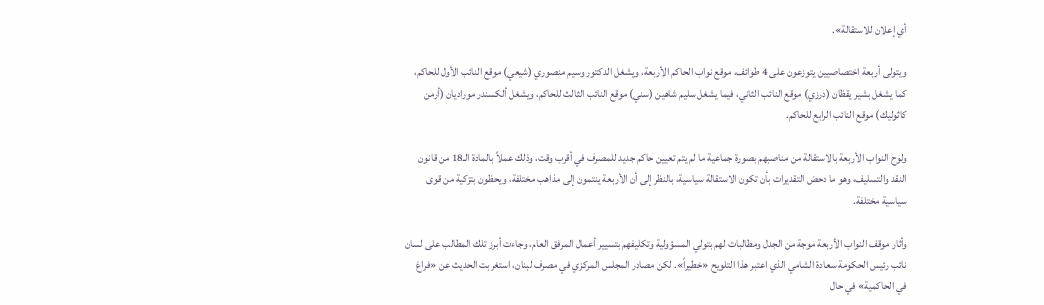أي إعلان للاستقالة».

ويتولى أربعة اختصاصيين يتوزعون على 4 طوائف، موقع نواب الحاكم الأربعة، ويشغل الدكتور وسيم منصوري (شيعي) موقع النائب الأول للحاكم، كما يشغل بشير يقظان (درزي) موقع النائب الثاني، فيما يشغل سليم شاهين (سني) موقع النائب الثالث للحاكم، ويشغل ألكسندر موراديان (أرمن كاثوليك) موقع النائب الرابع للحاكم.

ولوح النواب الأربعة بالاستقالة من مناصبهم بصورة جماعية ما لم يتم تعيين حاكم جديد للمصرف في أقرب وقت، وذلك عملاً بالمادة الـ18 من قانون النقد والتسليف، وهو ما دحض التقديرات بأن تكون الاستقالة سياسية، بالنظر إلى أن الأربعة ينتمون إلى مذاهب مختلفة، ويحظون بتزكية من قوى سياسية مختلفة.

وأثار موقف النواب الأربعة موجة من الجدل ومطالبات لهم بتولي المسؤولية وتكليفهم بتسيير أعمال المرفق العام، وجاءت أبرز تلك المطالب على لسان نائب رئيس الحكومة سعادة الشامي الذي اعتبر هذا التلويح «خطيراً». لكن مصادر المجلس المركزي في مصرف لبنان، استغربت الحديث عن «فراغ في الحاكمية» في حال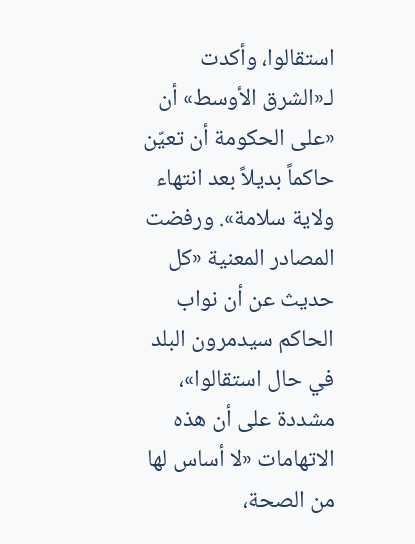استقالوا، وأكدت لـ«الشرق الأوسط» أن «على الحكومة أن تعيّن حاكماً بديلاً بعد انتهاء ولاية سلامة». ورفضت المصادر المعنية «كل حديث عن أن نواب الحاكم سيدمرون البلد في حال استقالوا»، مشددة على أن هذه الاتهامات «لا أساس لها من الصحة،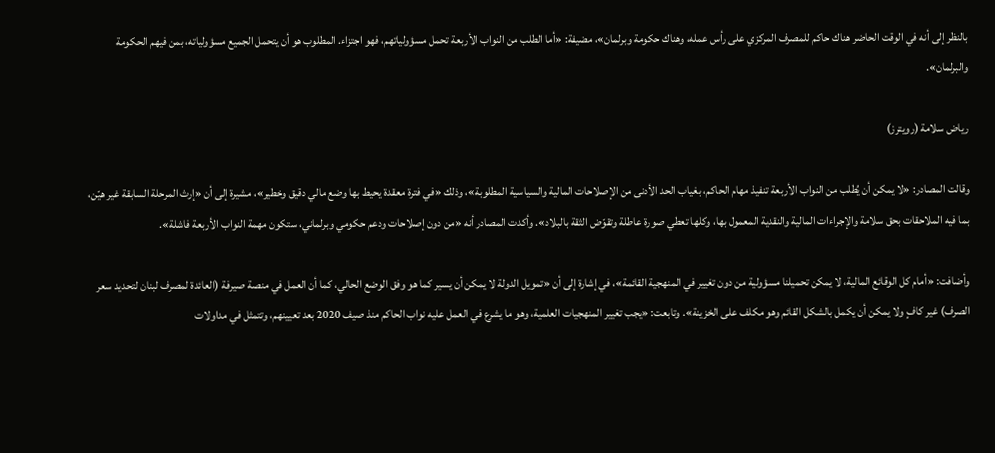بالنظر إلى أنه في الوقت الحاضر هناك حاكم للمصرف المركزي على رأس عمله، وهناك حكومة وبرلمان»، مضيفة: «أما الطلب من النواب الأربعة تحمل مسؤولياتهم، فهو اجتزاء. المطلوب هو أن يتحمل الجميع مسؤولياته، بمن فيهم الحكومة والبرلمان».

رياض سلامة (رويترز)

وقالت المصادر: «لا يمكن أن يُطلب من النواب الأربعة تنفيذ مهام الحاكم، بغياب الحد الأدنى من الإصلاحات المالية والسياسية المطلوبة»، وذلك «في فترة معقدة يحيط بها وضع مالي دقيق وخطير»، مشيرة إلى أن «إرث المرحلة السابقة غير هيّن، بما فيه الملاحقات بحق سلامة والإجراءات المالية والنقدية المعمول بها، وكلها تعطي صورة عاطلة وتقوّض الثقة بالبلاد». وأكدت المصادر أنه «من دون إصلاحات ودعم حكومي وبرلماني، ستكون مهمة النواب الأربعة فاشلة».

وأضافت: «أمام كل الوقائع المالية، لا يمكن تحميلنا مسؤولية من دون تغيير في المنهجية القائمة»، في إشارة إلى أن «تمويل الدولة لا يمكن أن يسير كما هو وفق الوضع الحالي، كما أن العمل في منصة صيرفة (العائدة لمصرف لبنان لتحديد سعر الصرف) غير كافٍ ولا يمكن أن يكمل بالشكل القائم وهو مكلف على الخزينة». وتابعت: «يجب تغيير المنهجيات العلمية، وهو ما يشرع في العمل عليه نواب الحاكم منذ صيف 2020 بعد تعيينهم، وتتمثل في مداولات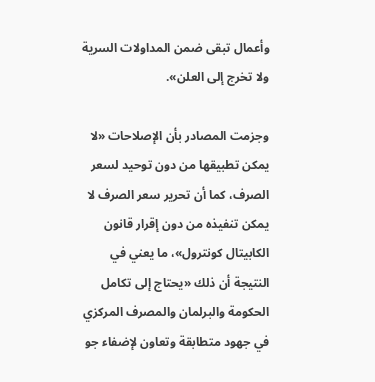وأعمال تبقى ضمن المداولات السرية ولا تخرج إلى العلن».

وجزمت المصادر بأن الإصلاحات «لا يمكن تطبيقها من دون توحيد لسعر الصرف، كما أن تحرير سعر الصرف لا يمكن تنفيذه من دون إقرار قانون الكابيتال كونترول»، ما يعني في النتيجة أن ذلك «يحتاج إلى تكامل الحكومة والبرلمان والمصرف المركزي في جهود متطابقة وتعاون لإضفاء جو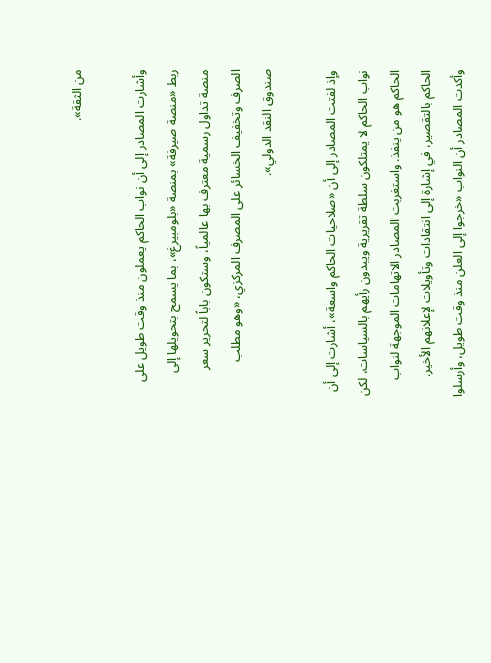من الثقة».

وأشارت المصادر إلى أن نواب الحاكم يعملون منذ وقت طويل على ربط «منصة صيرفة» بمنصة «بلومبيرغ»، بما يسمح بتحويلها إلى منصة تداول رسمية معترف بها عالمياً، وستكون باباً لتحرير سعر الصرف وتخفيف الخسائر على المصرف المركزي، «وهو مطلب صندوق النقد الدولي».

وإذ لفتت المصادر إلى أن «صلاحيات الحاكم واسعة»، أشارت إلى أن نواب الحاكم لا يمتلكون سلطة تقريرية ويبدون رأيهم بالسياسات، لكن الحاكم هو من ينفذ. واستغربت المصادر الاتهامات الموجهة لنواب الحاكم بالتقصير، في إشارة إلى انتقادات وتأويلات لإعلانهم الأخير. وأكدت المصادر أن النواب «خرجوا إلى العلن منذ وقت طويل، وأرسلوا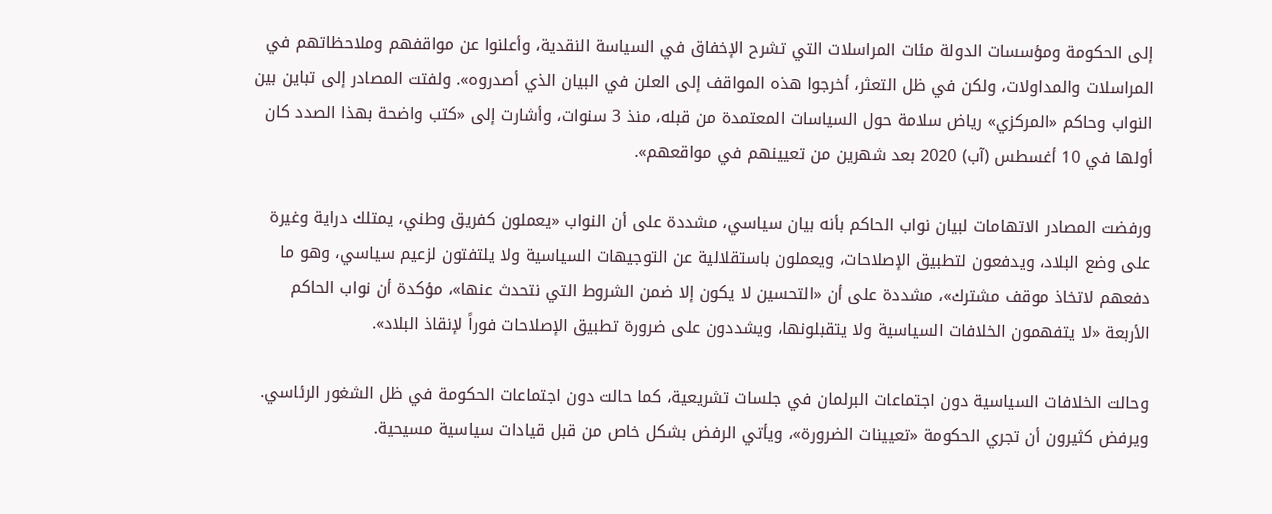إلى الحكومة ومؤسسات الدولة مئات المراسلات التي تشرح الإخفاق في السياسة النقدية، وأعلنوا عن مواقفهم وملاحظاتهم في المراسلات والمداولات، ولكن في ظل التعثر، أخرجوا هذه المواقف إلى العلن في البيان الذي أصدروه». ولفتت المصادر إلى تباين بين النواب وحاكم «المركزي» رياض سلامة حول السياسات المعتمدة من قبله، منذ 3 سنوات، وأشارت إلى «كتب واضحة بهذا الصدد كان أولها في 10 أغسطس (آب) 2020 بعد شهرين من تعيينهم في مواقعهم».

ورفضت المصادر الاتهامات لبيان نواب الحاكم بأنه بيان سياسي، مشددة على أن النواب «يعملون كفريق وطني، يمتلك دراية وغيرة على وضع البلاد، ويدفعون لتطبيق الإصلاحات، ويعملون باستقلالية عن التوجيهات السياسية ولا يلتفتون لزعيم سياسي، وهو ما دفعهم لاتخاذ موقف مشترك»، مشددة على أن «التحسين لا يكون إلا ضمن الشروط التي نتحدث عنها»، مؤكدة أن نواب الحاكم الأربعة «لا يتفهمون الخلافات السياسية ولا يتقبلونها، ويشددون على ضرورة تطبيق الإصلاحات فوراً لإنقاذ البلاد».

وحالت الخلافات السياسية دون اجتماعات البرلمان في جلسات تشريعية، كما حالت دون اجتماعات الحكومة في ظل الشغور الرئاسي. ويرفض كثيرون أن تجري الحكومة «تعيينات الضرورة»، ويأتي الرفض بشكل خاص من قبل قيادات سياسية مسيحية.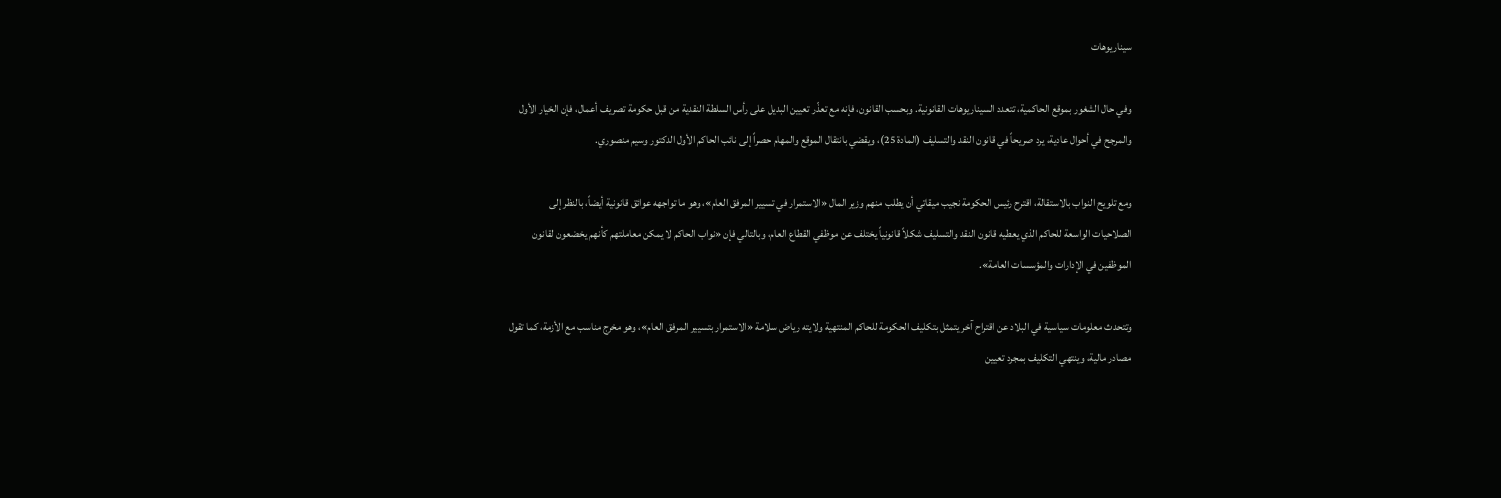سيناريوهات

وفي حال الشغور بموقع الحاكمية، تتعدد السيناريوهات القانونية. وبحسب القانون، فإنه مع تعذّر تعيين البديل على رأس السلطة النقدية من قبل حكومة تصريف أعمال، فإن الخيار الأول والمرجح في أحوال عادية، يرد صريحاً في قانون النقد والتسليف (المادة 25)، ويقضي بانتقال الموقع والمهام حصراً إلى نائب الحاكم الأول الدكتور وسيم منصوري.

ومع تلويح النواب بالاستقالة، اقترح رئيس الحكومة نجيب ميقاتي أن يطلب منهم وزير المال «الاستمرار في تسيير المرفق العام»، وهو ما تواجهه عوائق قانونية أيضاً، بالنظر إلى الصلاحيات الواسعة للحاكم الذي يعطيه قانون النقد والتسليف شكلاً قانونياً يختلف عن موظفي القطاع العام، وبالتالي فإن «نواب الحاكم لا يمكن معاملتهم كأنهم يخضعون لقانون الموظفين في الإدارات والمؤسسات العامة».

وتتحدث معلومات سياسية في البلاد عن اقتراح آخر يتمثل بتكليف الحكومة للحاكم المنتهية ولايته رياض سلامة «الاستمرار بتسيير المرفق العام»، وهو مخرج مناسب مع الأزمة، كما تقول مصادر مالية، وينتهي التكليف بمجرد تعيين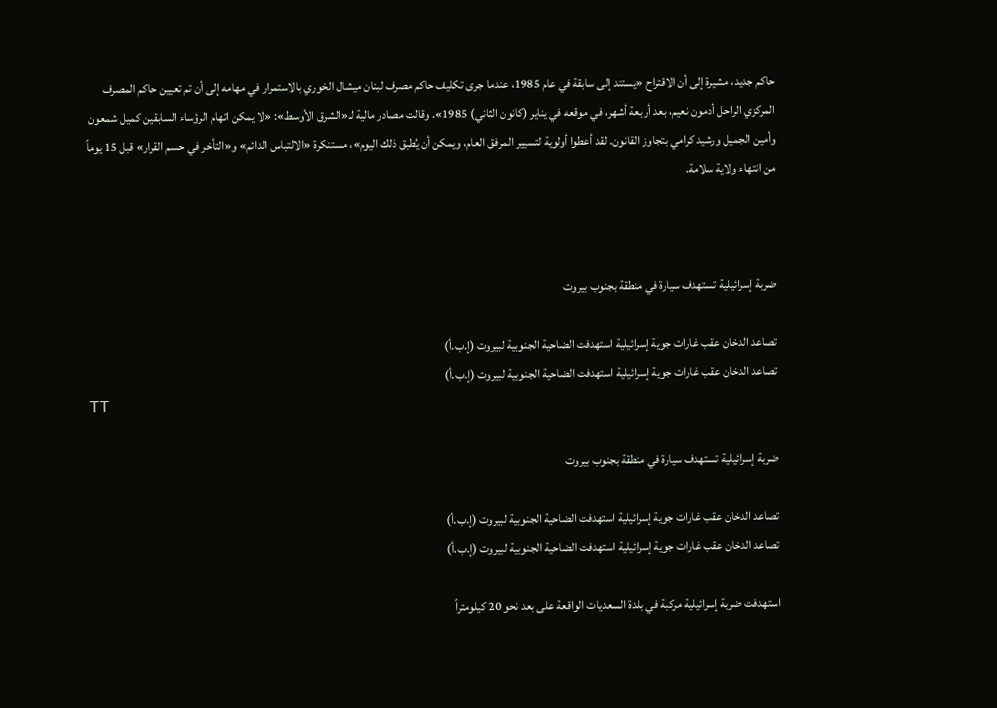حاكم جديد، مشيرة إلى أن الاقتراح «يستند إلى سابقة في عام 1985، عندما جرى تكليف حاكم مصرف لبنان ميشال الخوري بالاستمرار في مهامه إلى أن تم تعيين حاكم المصرف المركزي الراحل أدمون نعيم، بعد أربعة أشهر، في موقعه في يناير (كانون الثاني) 1985». وقالت مصادر مالية لـ«الشرق الأوسط»: «لا يمكن اتهام الرؤساء السابقين كميل شمعون وأمين الجميل ورشيد كرامي بتجاوز القانون. لقد أعطوا أولوية لتسيير المرفق العام، ويمكن أن يُطبق ذلك اليوم»، مستنكرة «الالتباس الدائم» و«التأخر في حسم القرار» قبل 15 يوماً من انتهاء ولاية سلامة.



ضربة إسرائيلية تستهدف سيارة في منطقة بجنوب بيروت

تصاعد الدخان عقب غارات جوية إسرائيلية استهدفت الضاحية الجنوبية لبيروت (إ.ب.أ)
تصاعد الدخان عقب غارات جوية إسرائيلية استهدفت الضاحية الجنوبية لبيروت (إ.ب.أ)
TT

ضربة إسرائيلية تستهدف سيارة في منطقة بجنوب بيروت

تصاعد الدخان عقب غارات جوية إسرائيلية استهدفت الضاحية الجنوبية لبيروت (إ.ب.أ)
تصاعد الدخان عقب غارات جوية إسرائيلية استهدفت الضاحية الجنوبية لبيروت (إ.ب.أ)

استهدفت ضربة إسرائيلية مركبة في بلدة السعديات الواقعة على بعد نحو 20 كيلومتراً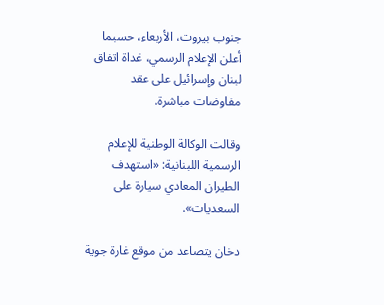جنوب بيروت، الأربعاء، حسبما أعلن الإعلام الرسمي، غداة اتفاق لبنان وإسرائيل على عقد مفاوضات مباشرة.

وقالت الوكالة الوطنية للإعلام الرسمية اللبنانية: «استهدف الطيران المعادي سيارة على السعديات».

دخان يتصاعد من موقع غارة جوية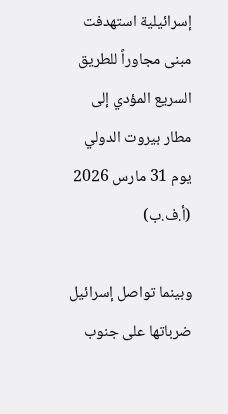إسرائيلية استهدفت مبنى مجاوراً للطريق السريع المؤدي إلى مطار بيروت الدولي يوم 31 مارس 2026 (أ.ف.ب)

وبينما تواصل إسرائيل ضرباتها على جنوب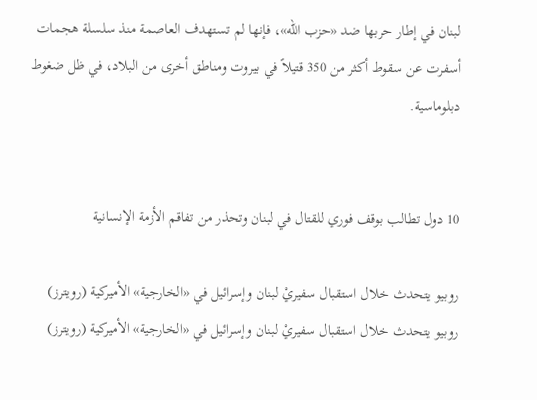لبنان في إطار حربها ضد «حزب الله»، فإنها لم تستهدف العاصمة منذ سلسلة هجمات أسفرت عن سقوط أكثر من 350 قتيلاً في بيروت ومناطق أخرى من البلاد، في ظل ضغوط دبلوماسية.


10 دول تطالب بوقف فوري للقتال في لبنان وتحذر من تفاقم الأزمة الإنسانية

روبيو يتحدث خلال استقبال سفيريْ لبنان وإسرائيل في «الخارجية» الأميركية (رويترز)
روبيو يتحدث خلال استقبال سفيريْ لبنان وإسرائيل في «الخارجية» الأميركية (رويترز)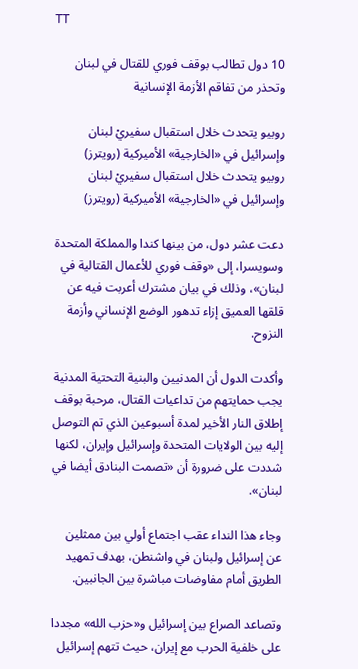TT

10 دول تطالب بوقف فوري للقتال في لبنان وتحذر من تفاقم الأزمة الإنسانية

روبيو يتحدث خلال استقبال سفيريْ لبنان وإسرائيل في «الخارجية» الأميركية (رويترز)
روبيو يتحدث خلال استقبال سفيريْ لبنان وإسرائيل في «الخارجية» الأميركية (رويترز)

دعت عشر دول، من بينها كندا والمملكة المتحدة وسويسرا، إلى «وقف فوري للأعمال القتالية في لبنان»، وذلك في بيان مشترك أعربت فيه عن قلقها العميق إزاء تدهور الوضع الإنساني وأزمة النزوح.

وأكدت الدول أن المدنيين والبنية التحتية المدنية يجب حمايتهم من تداعيات القتال، مرحبة بوقف إطلاق النار الأخير لمدة أسبوعين الذي تم التوصل إليه بين الولايات المتحدة وإسرائيل وإيران، لكنها شددت على ضرورة أن «تصمت البنادق أيضا في لبنان».

وجاء هذا النداء عقب اجتماع أولي بين ممثلين عن إسرائيل ولبنان في واشنطن، بهدف تمهيد الطريق أمام مفاوضات مباشرة بين الجانبين.

وتصاعد الصراع بين إسرائيل و«حزب الله» مجددا على خلفية الحرب مع إيران، حيث تتهم إسرائيل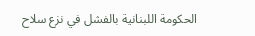الحكومة اللبنانية بالفشل في نزع سلاح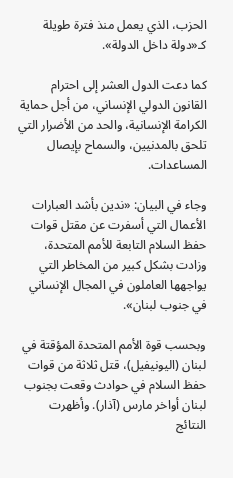الحزب، الذي يعمل منذ فترة طويلة كـ«دولة داخل الدولة».

كما دعت الدول العشر إلى احترام القانون الدولي الإنساني، من أجل حماية الكرامة الإنسانية، والحد من الأضرار التي تلحق بالمدنيين، والسماح بإيصال المساعدات.

وجاء في البيان: «ندين بأشد العبارات الأعمال التي أسفرت عن مقتل قوات حفظ السلام التابعة للأمم المتحدة، وزادت بشكل كبير من المخاطر التي يواجهها العاملون في المجال الإنساني في جنوب لبنان».

وبحسب قوة الأمم المتحدة المؤقتة في لبنان (اليونيفيل)، قتل ثلاثة من قوات حفظ السلام في حوادث وقعت بجنوب لبنان أواخر مارس (آذار). وأظهرت النتائج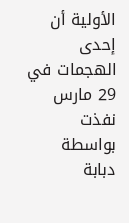الأولية أن إحدى الهجمات في 29 مارس نفذت بواسطة دبابة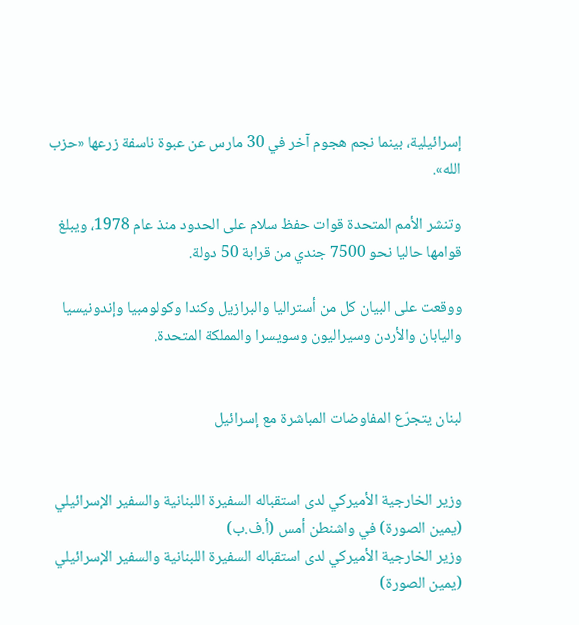إسرائيلية، بينما نجم هجوم آخر في 30 مارس عن عبوة ناسفة زرعها «حزب الله».

وتنشر الأمم المتحدة قوات حفظ سلام على الحدود منذ عام 1978، ويبلغ قوامها حاليا نحو 7500 جندي من قرابة 50 دولة.

ووقعت على البيان كل من أستراليا والبرازيل وكندا وكولومبيا وإندونيسيا واليابان والأردن وسيراليون وسويسرا والمملكة المتحدة.


لبنان يتجرّع المفاوضات المباشرة مع إسرائيل


وزير الخارجية الأميركي لدى استقباله السفيرة اللبنانية والسفير الإسرائيلي (يمين الصورة) في واشنطن أمس (أ.ف.ب)
وزير الخارجية الأميركي لدى استقباله السفيرة اللبنانية والسفير الإسرائيلي (يمين الصورة)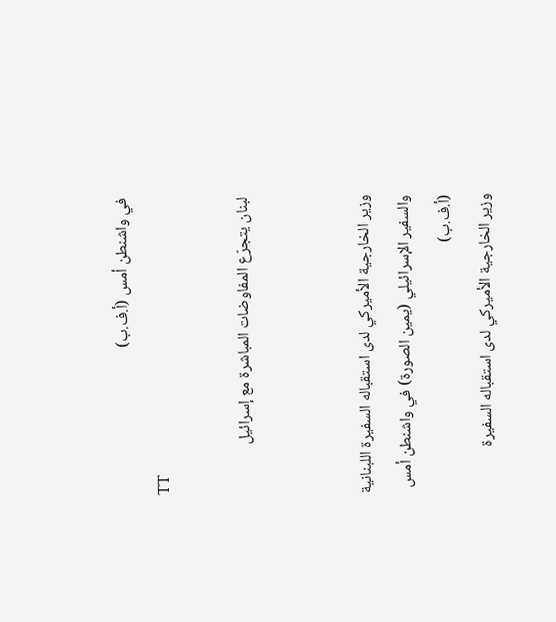في واشنطن أمس (أ.ف.ب)
TT

لبنان يتجرّع المفاوضات المباشرة مع إسرائيل


وزير الخارجية الأميركي لدى استقباله السفيرة اللبنانية والسفير الإسرائيلي (يمين الصورة) في واشنطن أمس (أ.ف.ب)
وزير الخارجية الأميركي لدى استقباله السفيرة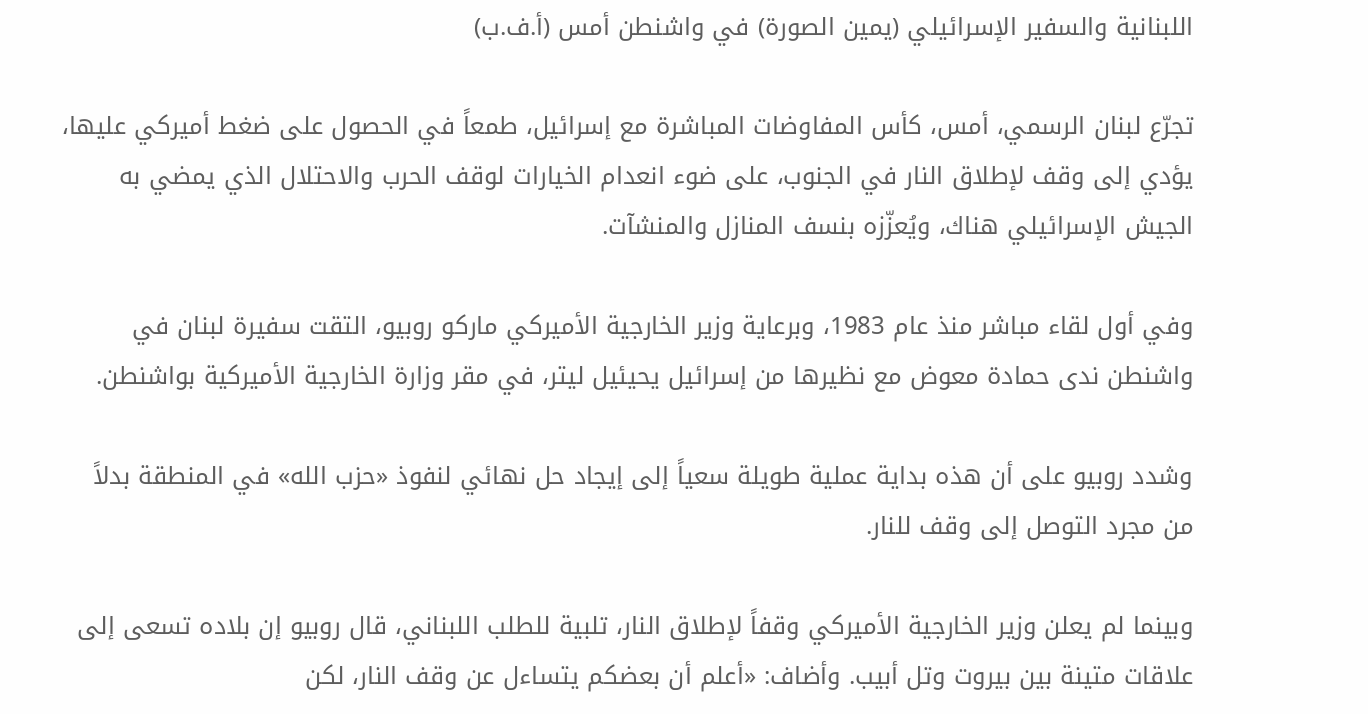اللبنانية والسفير الإسرائيلي (يمين الصورة) في واشنطن أمس (أ.ف.ب)

تجرّع لبنان الرسمي، أمس، كأس المفاوضات المباشرة مع إسرائيل، طمعاً في الحصول على ضغط أميركي عليها، يؤدي إلى وقف لإطلاق النار في الجنوب، على ضوء انعدام الخيارات لوقف الحرب والاحتلال الذي يمضي به الجيش الإسرائيلي هناك، ويُعزّزه بنسف المنازل والمنشآت.

وفي أول لقاء مباشر منذ عام 1983، وبرعاية وزير الخارجية الأميركي ماركو روبيو، التقت سفيرة لبنان في واشنطن ندى حمادة معوض مع نظيرها من إسرائيل يحيئيل ليتر، في مقر وزارة الخارجية الأميركية بواشنطن.

وشدد روبيو على أن هذه بداية عملية طويلة سعياً إلى إيجاد حل نهائي لنفوذ «حزب الله» في المنطقة بدلاً من مجرد التوصل إلى وقف للنار.

وبينما لم يعلن وزير الخارجية الأميركي وقفاً لإطلاق النار، تلبية للطلب اللبناني، قال روبيو إن بلاده تسعى إلى علاقات متينة بين بيروت وتل أبيب. وأضاف: «أعلم أن بعضكم يتساءل عن وقف النار، لكن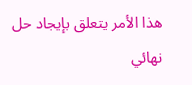هذا الأمر يتعلق بإيجاد حل نهائي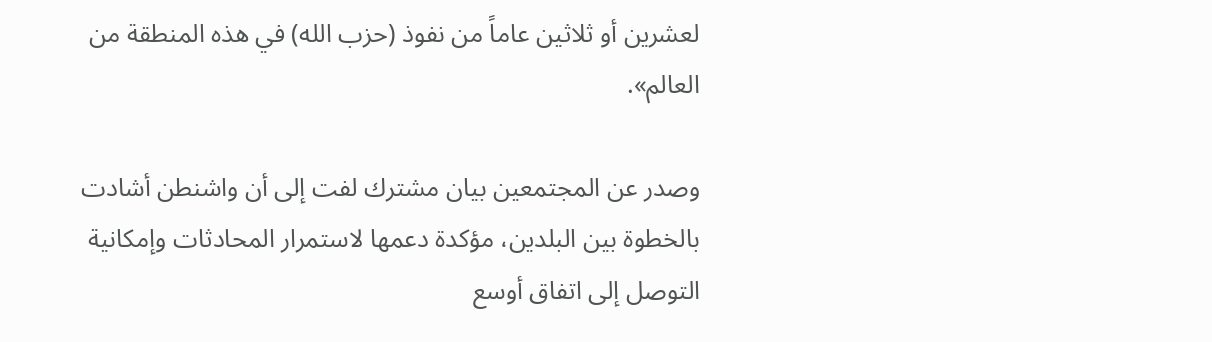لعشرين أو ثلاثين عاماً من نفوذ (حزب الله) في هذه المنطقة من العالم».

وصدر عن المجتمعين بيان مشترك لفت إلى أن واشنطن أشادت بالخطوة بين البلدين، مؤكدة دعمها لاستمرار المحادثات وإمكانية التوصل إلى اتفاق أوسع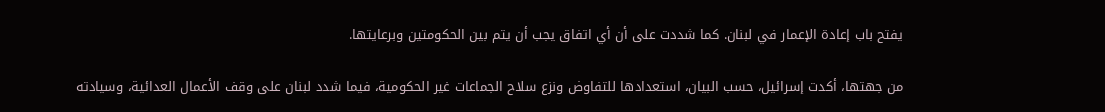يفتح باب إعادة الإعمار في لبنان. كما شددت على أن أي اتفاق يجب أن يتم بين الحكومتين وبرعايتها.

من جهتها، أكدت إسرائيل، حسب البيان، استعدادها للتفاوض ونزع سلاح الجماعات غير الحكومية، فيما شدد لبنان على وقف الأعمال العدائية، وسيادته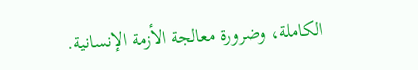الكاملة، وضرورة معالجة الأزمة الإنسانية.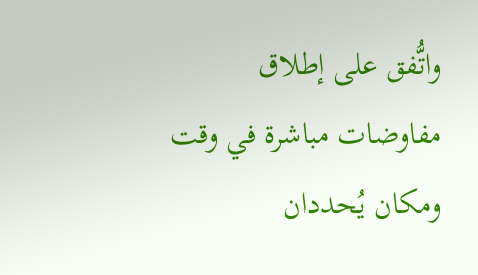واتُّفق على إطلاق مفاوضات مباشرة في وقت ومكان يُحددان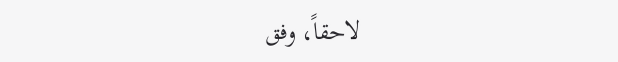لاحقاً، وفق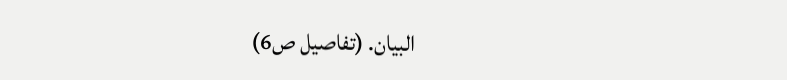البيان. (تفاصيل ص6)